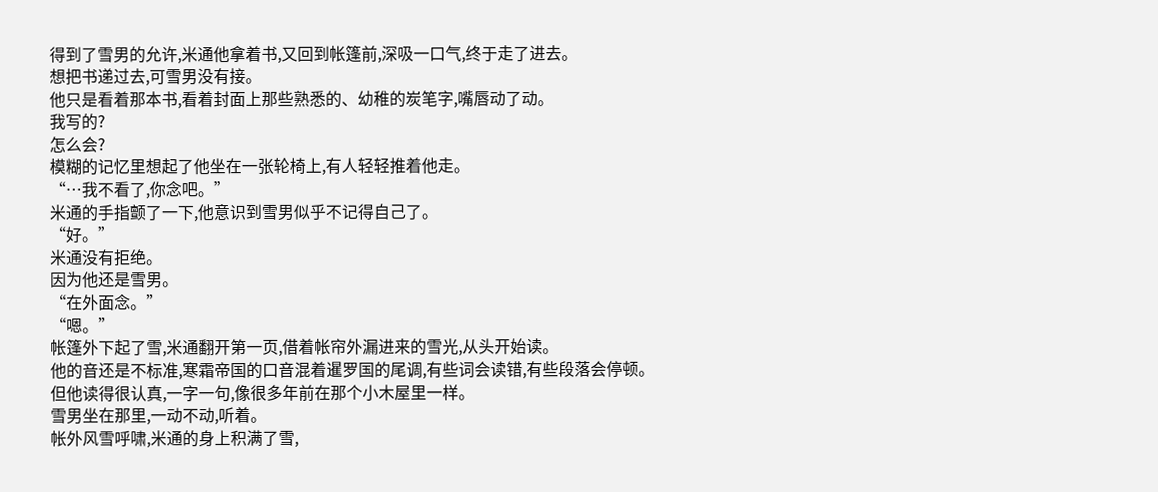得到了雪男的允许,米通他拿着书,又回到帐篷前,深吸一口气,终于走了进去。
想把书递过去,可雪男没有接。
他只是看着那本书,看着封面上那些熟悉的、幼稚的炭笔字,嘴唇动了动。
我写的?
怎么会?
模糊的记忆里想起了他坐在一张轮椅上,有人轻轻推着他走。
“…我不看了,你念吧。”
米通的手指颤了一下,他意识到雪男似乎不记得自己了。
“好。”
米通没有拒绝。
因为他还是雪男。
“在外面念。”
“嗯。”
帐篷外下起了雪,米通翻开第一页,借着帐帘外漏进来的雪光,从头开始读。
他的音还是不标准,寒霜帝国的口音混着暹罗国的尾调,有些词会读错,有些段落会停顿。
但他读得很认真,一字一句,像很多年前在那个小木屋里一样。
雪男坐在那里,一动不动,听着。
帐外风雪呼啸,米通的身上积满了雪,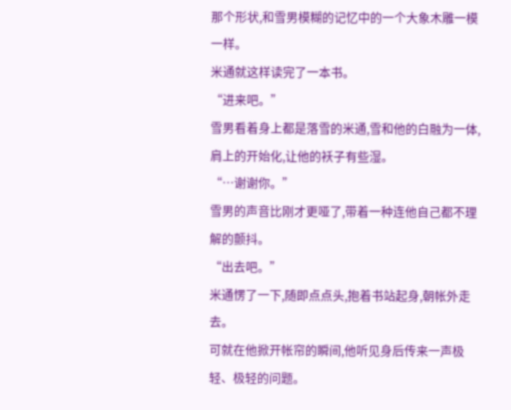那个形状,和雪男模糊的记忆中的一个大象木雕一模一样。
米通就这样读完了一本书。
“进来吧。”
雪男看着身上都是落雪的米通,雪和他的白融为一体,肩上的开始化,让他的袄子有些湿。
“…谢谢你。”
雪男的声音比刚才更哑了,带着一种连他自己都不理解的颤抖。
“出去吧。”
米通愣了一下,随即点点头,抱着书站起身,朝帐外走去。
可就在他掀开帐帘的瞬间,他听见身后传来一声极轻、极轻的问题。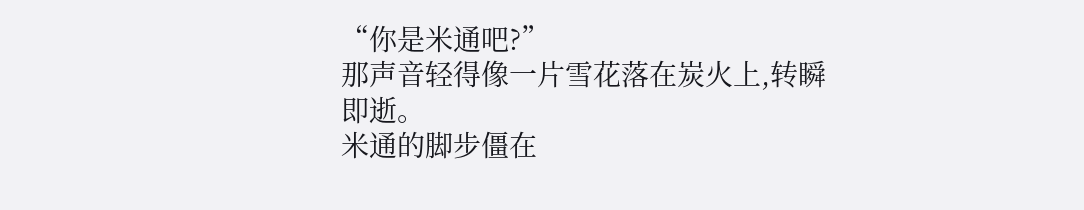“你是米通吧?”
那声音轻得像一片雪花落在炭火上,转瞬即逝。
米通的脚步僵在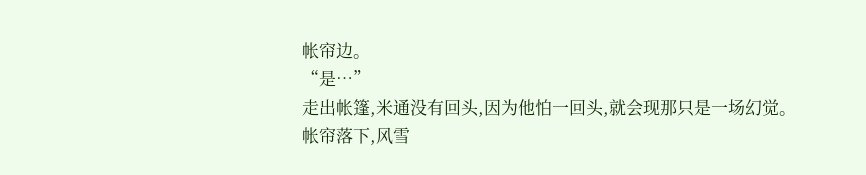帐帘边。
“是…”
走出帐篷,米通没有回头,因为他怕一回头,就会现那只是一场幻觉。
帐帘落下,风雪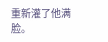重新灌了他满脸。